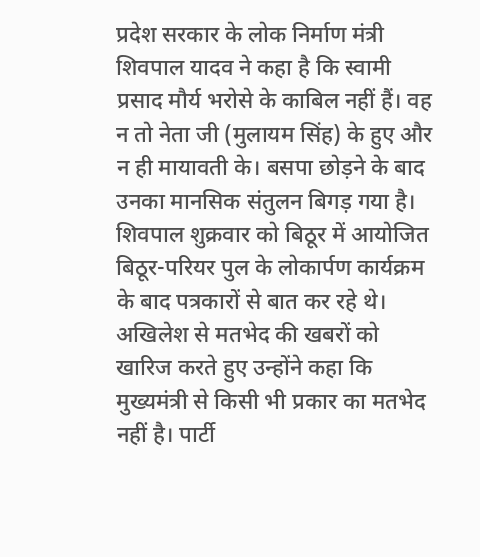प्रदेश सरकार के लोक निर्माण मंत्री शिवपाल यादव ने कहा है कि स्वामी प्रसाद मौर्य भरोसे के काबिल नहीं हैं। वह न तो नेता जी (मुलायम सिंह) के हुए और न ही मायावती के। बसपा छोड़ने के बाद उनका मानसिक संतुलन बिगड़ गया है। शिवपाल शुक्रवार को बिठूर में आयोजित बिठूर-परियर पुल के लोकार्पण कार्यक्रम के बाद पत्रकारों से बात कर रहे थे।
अखिलेश से मतभेद की खबरों को खारिज करते हुए उन्होंने कहा कि मुख्यमंत्री से किसी भी प्रकार का मतभेद नहीं है। पार्टी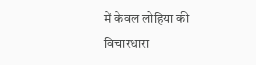में केवल लोहिया की विचारधारा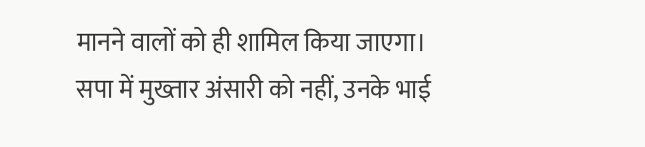मानने वालों को ही शामिल किया जाएगा। सपा में मुख्तार अंसारी को नहीं, उनके भाई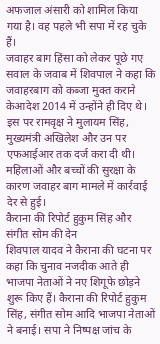अफजाल अंसारी को शामिल किया गया है। वह पहले भी सपा में रह चुके हैं।
जवाहर बाग हिंसा को लेकर पूछे गए सवाल के जवाब में शिवपाल ने कहा कि जवाहरबाग को कब्जा मुक्त कराने केआदेश 2014 में उन्होंने ही दिए थे। इस पर रामवृक्ष ने मुलायम सिंह, मुख्यमंत्री अखिलेश और उन पर एफआईआर तक दर्ज करा दी थी। महिलाओं और बच्चों की सुरक्षा के कारण जवाहर बाग मामले में कार्रवाई देर से हुई।
कैराना की रिपोर्ट हुकुम सिंह और संगीत सोम की देन
शिवपाल यादव ने कैराना की घटना पर कहा कि चुनाव नजदीक आते ही भाजपा नेताओं ने नए शिगूफे छोड़ने शुरू किए हैं। कैराना की रिपोर्ट हुकुम सिंह, संगीत सोम आदि भाजपा नेताओं ने बनाई। सपा ने निष्पक्ष जांच के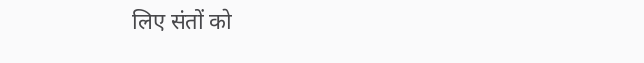लिए संतों को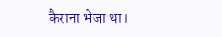कैराना भेजा था।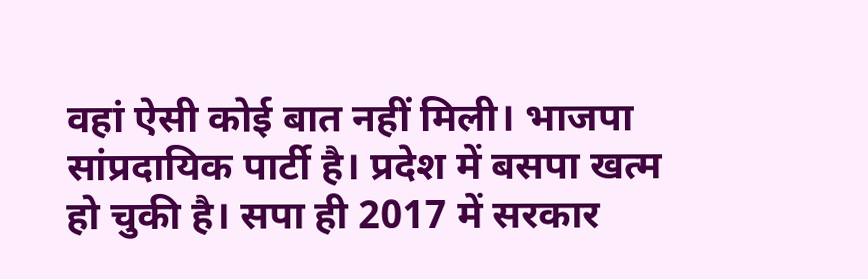वहां ऐसी कोई बात नहीं मिली। भाजपा सांप्रदायिक पार्टी है। प्रदेश में बसपा खत्म हो चुकी है। सपा ही 2017 में सरकार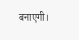बनाएगी।